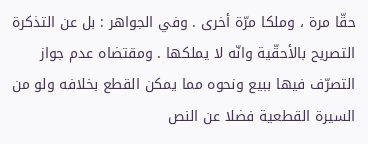حقّا مرة ، وملكا مرّة أخرى . وفي الجواهر : بل عن التذكرة التصريح بالأحقّية وانّه لا يملكها . ومقتضاه عدم جواز التصرّف فيها ببيع ونحوه مما يمكن القطع بخلافه ولو من السيرة القطعية فضلا عن النص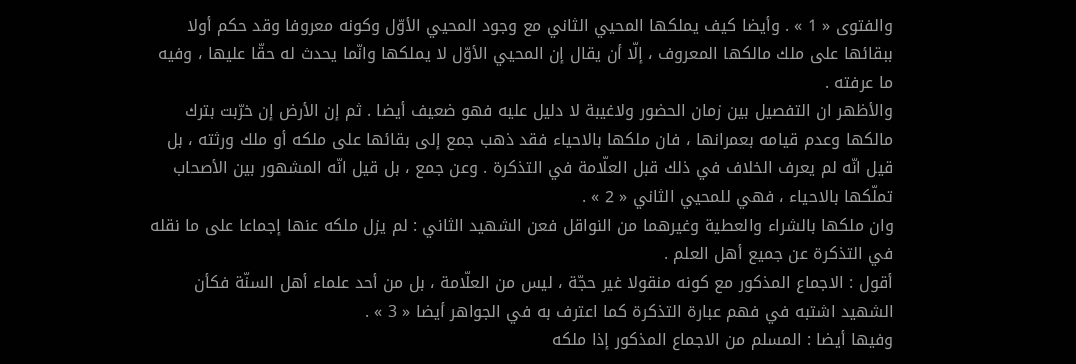والفتوى « 1 » . وأيضا كيف يملكها المحيي الثاني مع وجود المحيي الأوّل وكونه معروفا وقد حكم أولا ببقائها على ملك مالكها المعروف ، إلّا أن يقال إن المحيي الأوّل لا يملكها وانّما يحدث له حقّا عليها ، وفيه ما عرفته .
والأظهر ان التفصيل بين زمان الحضور ولاغيبة لا دليل عليه فهو ضعيف أيضا . ثم إن الأرض إن خرّبت بترك مالكها وعدم قيامه بعمرانها ، فان ملكها بالاحياء فقد ذهب جمع إلى بقائها على ملكه أو ملك ورثته ، بل قيل انّه لم يعرف الخلاف في ذلك قبل العلّامة في التذكرة . وعن جمع ، بل قيل انّه المشهور بين الأصحاب تملّكها بالاحياء ، فهي للمحيي الثاني « 2 » .
وان ملكها بالشراء والعطية وغيرهما من النواقل فعن الشهيد الثاني : لم يزل ملكه عنها إجماعا على ما نقله في التذكرة عن جميع أهل العلم .
أقول : الاجماع المذكور مع كونه منقولا غير حجّة ، ليس من العلّامة ، بل من أحد علماء أهل السنّة فكأن الشهيد اشتبه في فهم عبارة التذكرة كما اعترف به في الجواهر أيضا « 3 » .
وفيها أيضا : المسلم من الاجماع المذكور إذا ملكه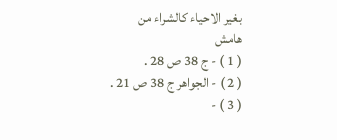بغير الاحياء كالشراء من
هامش
( 1 ) - ج 38 ص 28 .
( 2 ) - الجواهر ج 38 ص 21 .
( 3 ) -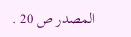المصدر ص 20 .